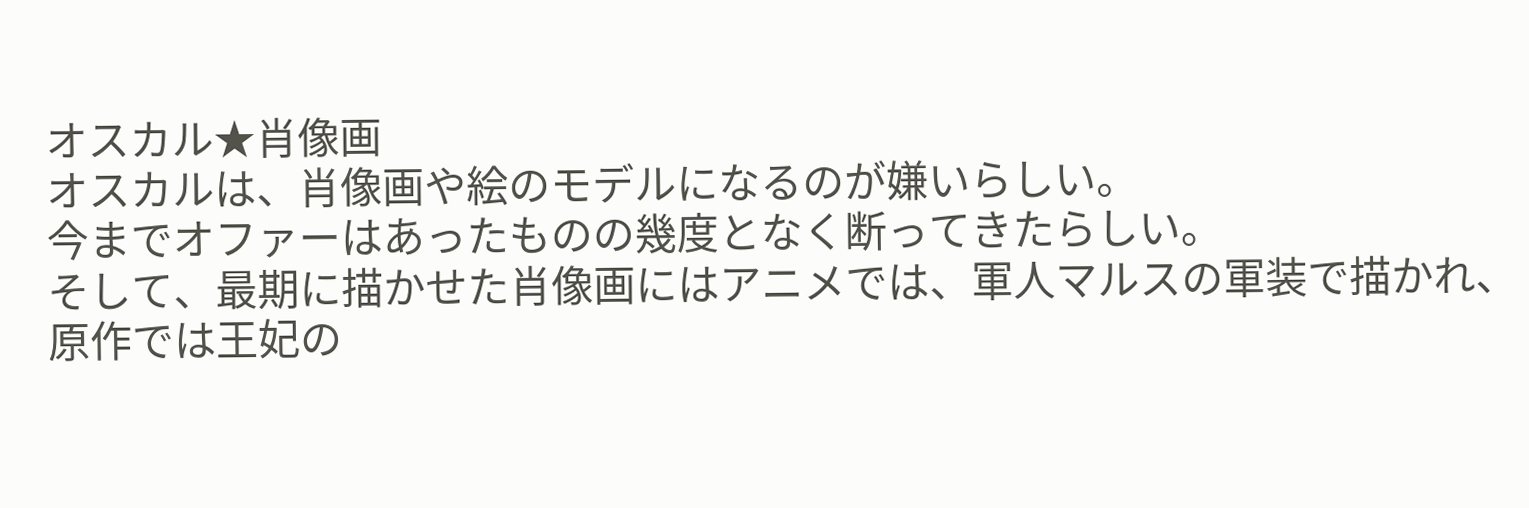オスカル★肖像画
オスカルは、肖像画や絵のモデルになるのが嫌いらしい。
今までオファーはあったものの幾度となく断ってきたらしい。
そして、最期に描かせた肖像画にはアニメでは、軍人マルスの軍装で描かれ、原作では王妃の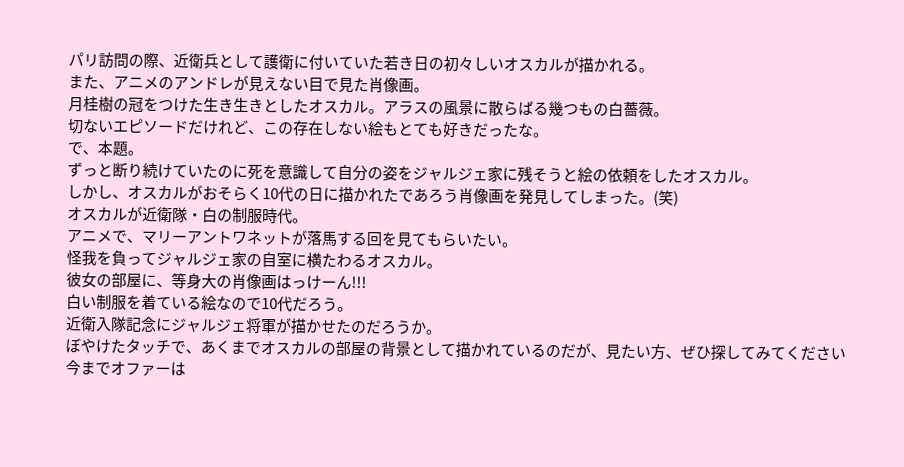パリ訪問の際、近衛兵として護衛に付いていた若き日の初々しいオスカルが描かれる。
また、アニメのアンドレが見えない目で見た肖像画。
月桂樹の冠をつけた生き生きとしたオスカル。アラスの風景に散らばる幾つもの白薔薇。
切ないエピソードだけれど、この存在しない絵もとても好きだったな。
で、本題。
ずっと断り続けていたのに死を意識して自分の姿をジャルジェ家に残そうと絵の依頼をしたオスカル。
しかし、オスカルがおそらく10代の日に描かれたであろう肖像画を発見してしまった。(笑)
オスカルが近衛隊・白の制服時代。
アニメで、マリーアントワネットが落馬する回を見てもらいたい。
怪我を負ってジャルジェ家の自室に横たわるオスカル。
彼女の部屋に、等身大の肖像画はっけーん!!!
白い制服を着ている絵なので10代だろう。
近衛入隊記念にジャルジェ将軍が描かせたのだろうか。
ぼやけたタッチで、あくまでオスカルの部屋の背景として描かれているのだが、見たい方、ぜひ探してみてください
今までオファーは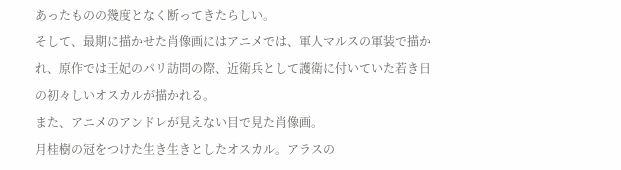あったものの幾度となく断ってきたらしい。
そして、最期に描かせた肖像画にはアニメでは、軍人マルスの軍装で描かれ、原作では王妃のパリ訪問の際、近衛兵として護衛に付いていた若き日の初々しいオスカルが描かれる。
また、アニメのアンドレが見えない目で見た肖像画。
月桂樹の冠をつけた生き生きとしたオスカル。アラスの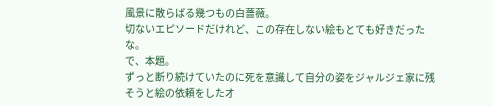風景に散らばる幾つもの白薔薇。
切ないエピソードだけれど、この存在しない絵もとても好きだったな。
で、本題。
ずっと断り続けていたのに死を意識して自分の姿をジャルジェ家に残そうと絵の依頼をしたオ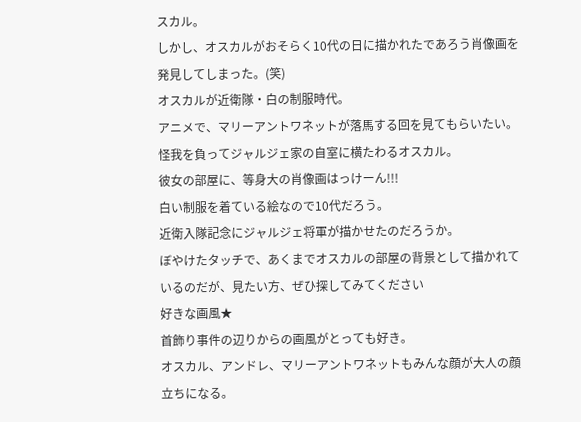スカル。
しかし、オスカルがおそらく10代の日に描かれたであろう肖像画を発見してしまった。(笑)
オスカルが近衛隊・白の制服時代。
アニメで、マリーアントワネットが落馬する回を見てもらいたい。
怪我を負ってジャルジェ家の自室に横たわるオスカル。
彼女の部屋に、等身大の肖像画はっけーん!!!
白い制服を着ている絵なので10代だろう。
近衛入隊記念にジャルジェ将軍が描かせたのだろうか。
ぼやけたタッチで、あくまでオスカルの部屋の背景として描かれているのだが、見たい方、ぜひ探してみてください
好きな画風★
首飾り事件の辺りからの画風がとっても好き。
オスカル、アンドレ、マリーアントワネットもみんな顔が大人の顔立ちになる。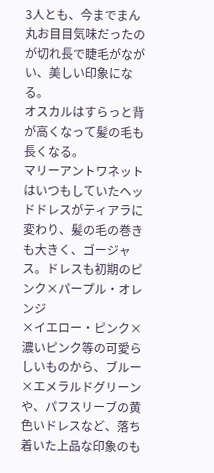3人とも、今までまん丸お目目気味だったのが切れ長で睫毛がながい、美しい印象になる。
オスカルはすらっと背が高くなって髪の毛も長くなる。
マリーアントワネットはいつもしていたヘッドドレスがティアラに変わり、髪の毛の巻きも大きく、ゴージャス。ドレスも初期のピンク×パープル・オレンジ
×イエロー・ピンク×濃いピンク等の可愛らしいものから、ブルー×エメラルドグリーンや、パフスリーブの黄色いドレスなど、落ち着いた上品な印象のも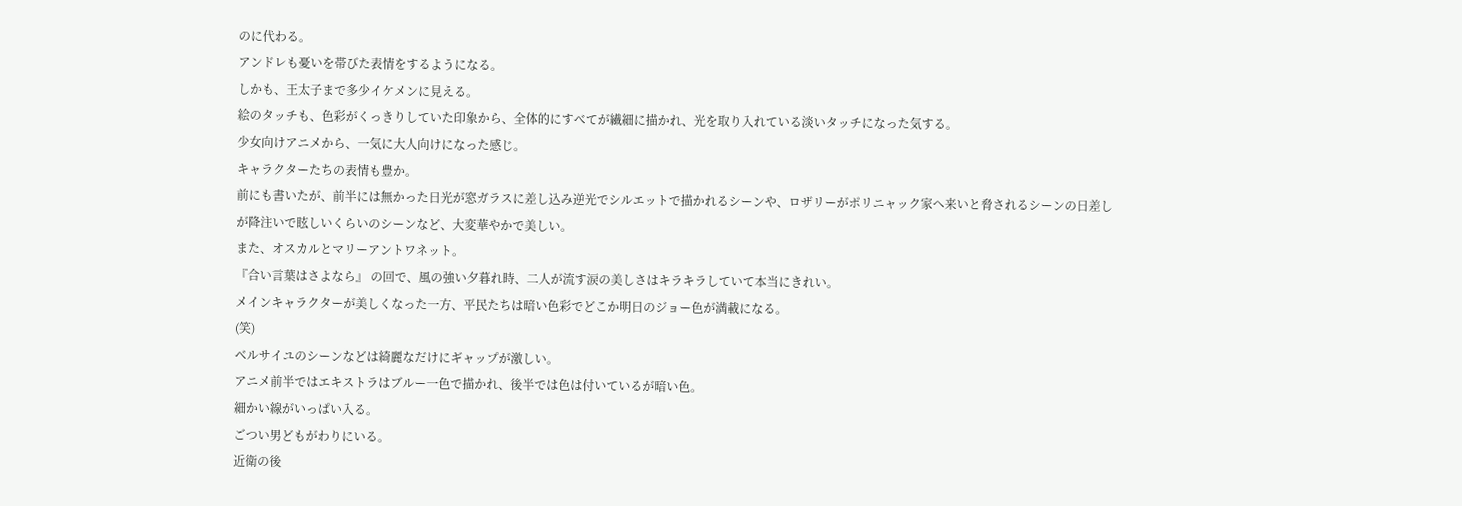のに代わる。
アンドレも憂いを帯びた表情をするようになる。
しかも、王太子まで多少イケメンに見える。
絵のタッチも、色彩がくっきりしていた印象から、全体的にすべてが繊細に描かれ、光を取り入れている淡いタッチになった気する。
少女向けアニメから、一気に大人向けになった感じ。
キャラクターたちの表情も豊か。
前にも書いたが、前半には無かった日光が窓ガラスに差し込み逆光でシルエットで描かれるシーンや、ロザリーがポリニャック家へ来いと脅されるシーンの日差しが降注いで眩しいくらいのシーンなど、大変華やかで美しい。
また、オスカルとマリーアントワネット。
『合い言葉はさよなら』 の回で、風の強い夕暮れ時、二人が流す涙の美しさはキラキラしていて本当にきれい。
メインキャラクターが美しくなった一方、平民たちは暗い色彩でどこか明日のジョー色が満載になる。
(笑)
ベルサイユのシーンなどは綺麗なだけにギャップが激しい。
アニメ前半ではエキストラはブルー一色で描かれ、後半では色は付いているが暗い色。
細かい線がいっぱい入る。
ごつい男どもがわりにいる。
近衛の後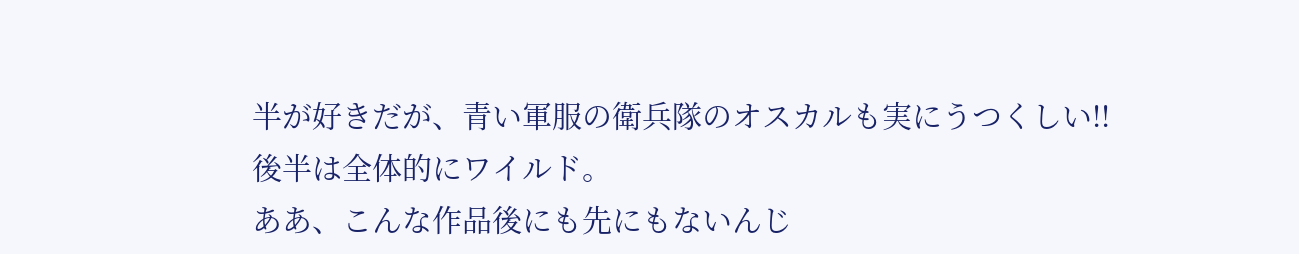半が好きだが、青い軍服の衛兵隊のオスカルも実にうつくしい!!
後半は全体的にワイルド。
ああ、こんな作品後にも先にもないんじ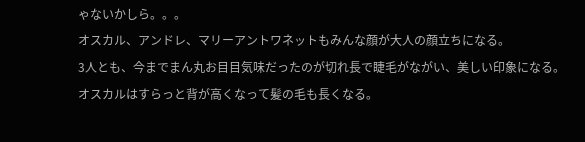ゃないかしら。。。
オスカル、アンドレ、マリーアントワネットもみんな顔が大人の顔立ちになる。
3人とも、今までまん丸お目目気味だったのが切れ長で睫毛がながい、美しい印象になる。
オスカルはすらっと背が高くなって髪の毛も長くなる。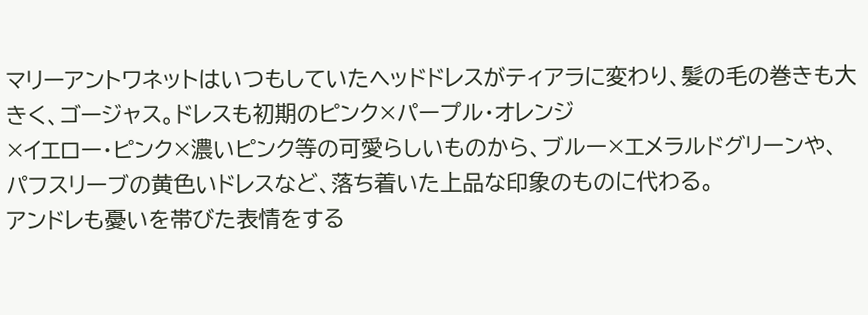マリーアントワネットはいつもしていたヘッドドレスがティアラに変わり、髪の毛の巻きも大きく、ゴージャス。ドレスも初期のピンク×パープル・オレンジ
×イエロー・ピンク×濃いピンク等の可愛らしいものから、ブルー×エメラルドグリーンや、パフスリーブの黄色いドレスなど、落ち着いた上品な印象のものに代わる。
アンドレも憂いを帯びた表情をする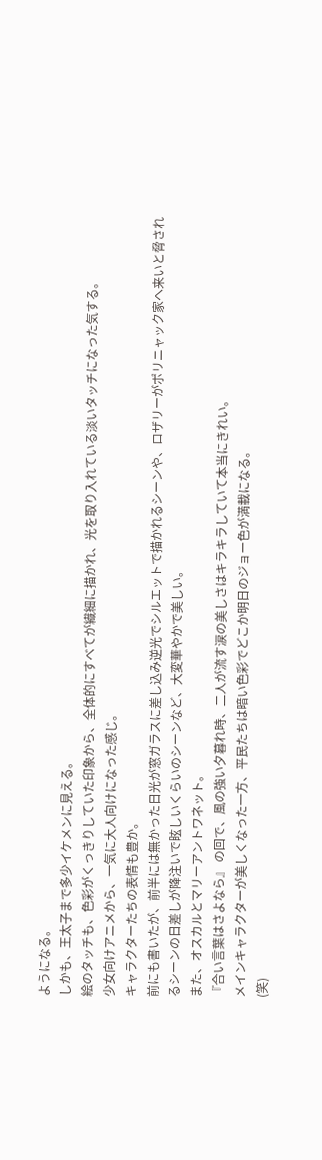ようになる。
しかも、王太子まで多少イケメンに見える。
絵のタッチも、色彩がくっきりしていた印象から、全体的にすべてが繊細に描かれ、光を取り入れている淡いタッチになった気する。
少女向けアニメから、一気に大人向けになった感じ。
キャラクターたちの表情も豊か。
前にも書いたが、前半には無かった日光が窓ガラスに差し込み逆光でシルエットで描かれるシーンや、ロザリーがポリニャック家へ来いと脅されるシーンの日差しが降注いで眩しいくらいのシーンなど、大変華やかで美しい。
また、オスカルとマリーアントワネット。
『合い言葉はさよなら』 の回で、風の強い夕暮れ時、二人が流す涙の美しさはキラキラしていて本当にきれい。
メインキャラクターが美しくなった一方、平民たちは暗い色彩でどこか明日のジョー色が満載になる。
(笑)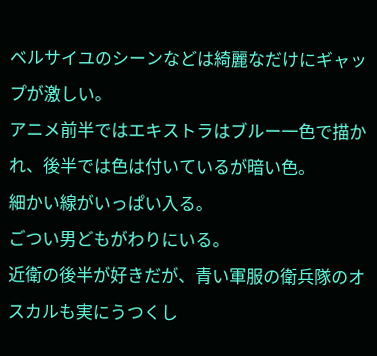ベルサイユのシーンなどは綺麗なだけにギャップが激しい。
アニメ前半ではエキストラはブルー一色で描かれ、後半では色は付いているが暗い色。
細かい線がいっぱい入る。
ごつい男どもがわりにいる。
近衛の後半が好きだが、青い軍服の衛兵隊のオスカルも実にうつくし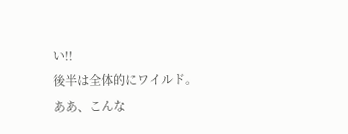い!!
後半は全体的にワイルド。
ああ、こんな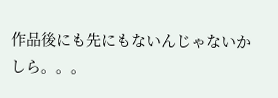作品後にも先にもないんじゃないかしら。。。